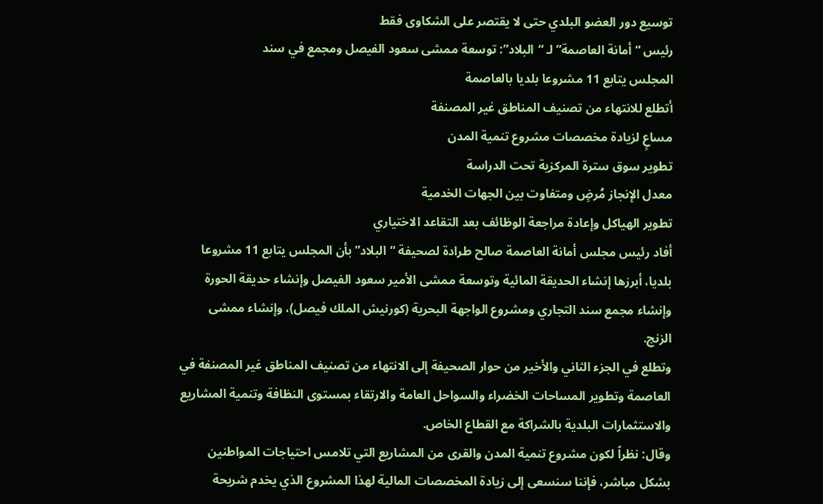توسيع دور العضو البلدي حتى لا يقتصر على الشكاوى فقط
رئيس “أمانة العاصمة” لـ “البلاد”: توسعة ممشى سعود الفيصل ومجمع في سند
المجلس يتابع 11 مشروعا بلديا بالعاصمة
أتطلع للانتهاء من تصنيف المناطق غير المصنفة
مساعٍ لزيادة مخصصات مشروع تنمية المدن
تطوير سوق سترة المركزية تحت الدراسة
معدل الإنجاز مُرضٍ ومتفاوت بين الجهات الخدمية
تطوير الهياكل وإعادة مراجعة الوظائف بعد التقاعد الاختياري
أفاد رئيس مجلس أمانة العاصمة صالح طرادة لصحيفة “البلاد” بأن المجلس يتابع 11 مشروعا بلديا، أبرزها إنشاء الحديقة المائية وتوسعة ممشى الأمير سعود الفيصل وإنشاء حديقة الحورة وإنشاء مجمع سند التجاري ومشروع الواجهة البحرية (كورنيش الملك فيصل)، وإنشاء ممشى الزنج.
وتطلع في الجزء الثاني والأخير من حوار الصحيفة إلى الانتهاء من تصنيف المناطق غير المصنفة في العاصمة وتطوير المساحات الخضراء والسواحل العامة والارتقاء بمستوى النظافة وتنمية المشاريع والاستثمارات البلدية بالشراكة مع القطاع الخاص.
وقال: نظراً لكون مشروع تنمية المدن والقرى من المشاريع التي تلامس احتياجات المواطنين بشكل مباشر، فإننا سنسعى إلى زيادة المخصصات المالية لهذا المشروع الذي يخدم شريحة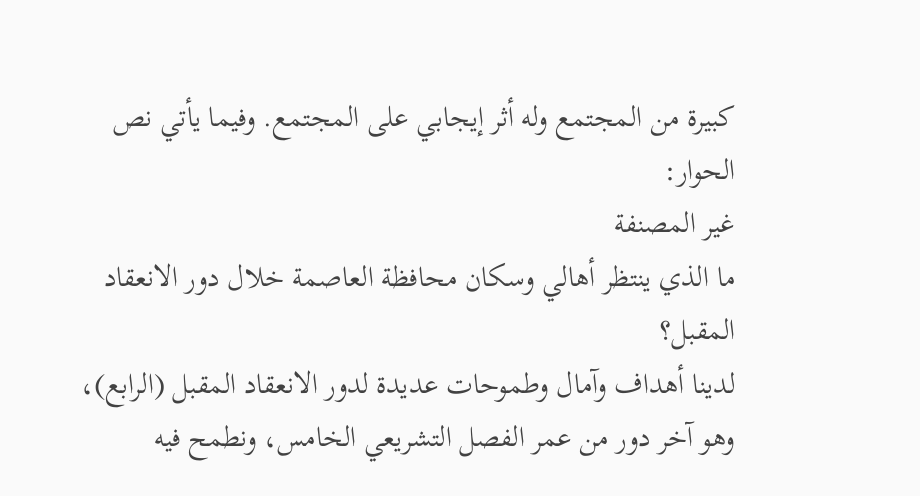كبيرة من المجتمع وله أثر إيجابي على المجتمع. وفيما يأتي نص الحوار:
غير المصنفة
ما الذي ينتظر أهالي وسكان محافظة العاصمة خلال دور الانعقاد المقبل؟
لدينا أهداف وآمال وطموحات عديدة لدور الانعقاد المقبل (الرابع)، وهو آخر دور من عمر الفصل التشريعي الخامس، ونطمح فيه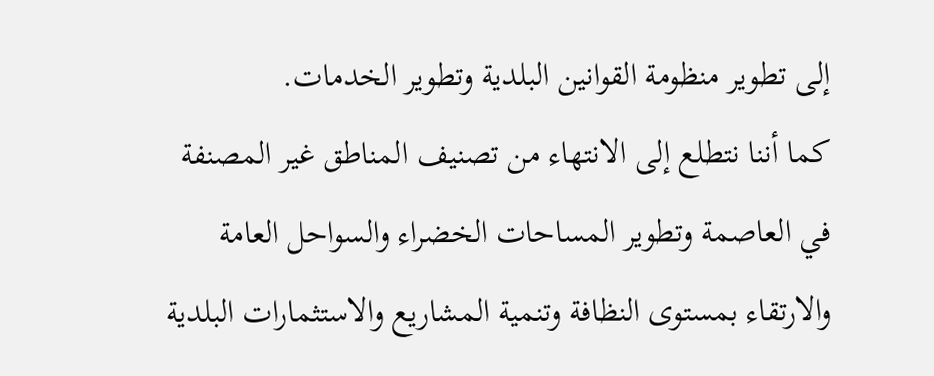إلى تطوير منظومة القوانين البلدية وتطوير الخدمات.
كما أننا نتطلع إلى الانتهاء من تصنيف المناطق غير المصنفة في العاصمة وتطوير المساحات الخضراء والسواحل العامة والارتقاء بمستوى النظافة وتنمية المشاريع والاستثمارات البلدية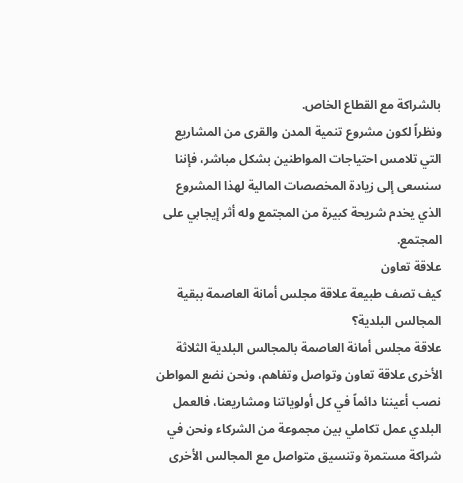بالشراكة مع القطاع الخاص.
ونظراً لكون مشروع تنمية المدن والقرى من المشاريع التي تلامس احتياجات المواطنين بشكل مباشر، فإننا سنسعى إلى زيادة المخصصات المالية لهذا المشروع الذي يخدم شريحة كبيرة من المجتمع وله أثر إيجابي على المجتمع.
علاقة تعاون
كيف تصف طبيعة علاقة مجلس أمانة العاصمة ببقية المجالس البلدية؟
علاقة مجلس أمانة العاصمة بالمجالس البلدية الثلاثة الأخرى علاقة تعاون وتواصل وتفاهم، ونحن نضع المواطن نصب أعيننا دائماً في كل أولوياتنا ومشاريعنا، فالعمل البلدي عمل تكاملي بين مجموعة من الشركاء ونحن في شراكة مستمرة وتنسيق متواصل مع المجالس الأخرى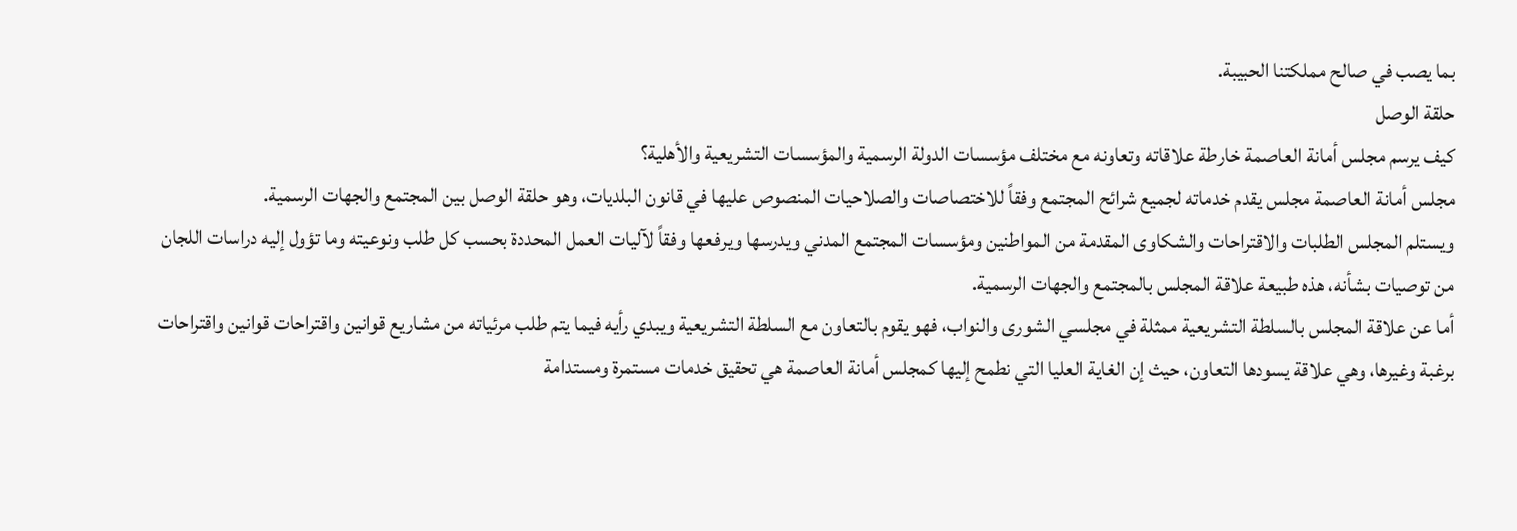بما يصب في صالح مملكتنا الحبيبة.
حلقة الوصل
كيف يرسم مجلس أمانة العاصمة خارطة علاقاته وتعاونه مع مختلف مؤسسات الدولة الرسمية والمؤسسات التشريعية والأهلية؟
مجلس أمانة العاصمة مجلس يقدم خدماته لجميع شرائح المجتمع وفقاً للاختصاصات والصلاحيات المنصوص عليها في قانون البلديات، وهو حلقة الوصل بين المجتمع والجهات الرسمية.
ويستلم المجلس الطلبات والاقتراحات والشكاوى المقدمة من المواطنين ومؤسسات المجتمع المدني ويدرسها ويرفعها وفقاً لآليات العمل المحددة بحسب كل طلب ونوعيته وما تؤول إليه دراسات اللجان من توصيات بشأنه، هذه طبيعة علاقة المجلس بالمجتمع والجهات الرسمية.
أما عن علاقة المجلس بالسلطة التشريعية ممثلة في مجلسي الشورى والنواب، فهو يقوم بالتعاون مع السلطة التشريعية ويبدي رأيه فيما يتم طلب مرئياته من مشاريع قوانين واقتراحات قوانين واقتراحات برغبة وغيرها، وهي علاقة يسودها التعاون، حيث إن الغاية العليا التي نطمح إليها كمجلس أمانة العاصمة هي تحقيق خدمات مستمرة ومستدامة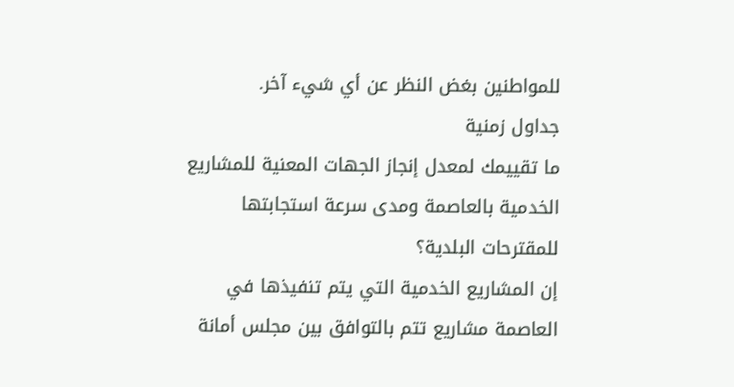للمواطنين بغض النظر عن أي شيء آخر.
جداول زمنية
ما تقييمك لمعدل إنجاز الجهات المعنية للمشاريع الخدمية بالعاصمة ومدى سرعة استجابتها للمقترحات البلدية؟
إن المشاريع الخدمية التي يتم تنفيذها في العاصمة مشاريع تتم بالتوافق بين مجلس أمانة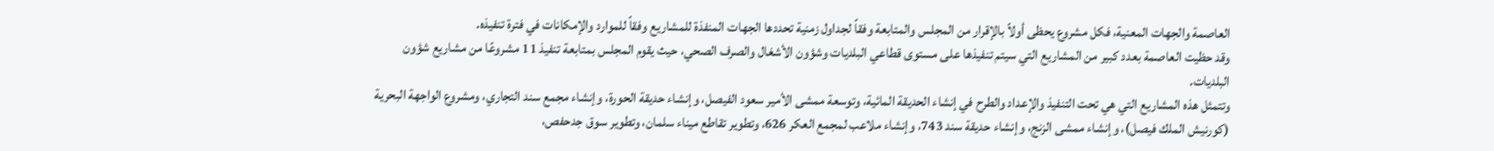العاصمة والجهات المعنية، فكل مشروع يحظى أولاً بالإقرار من المجلس والمتابعة وفقاً لجداول زمنية تحددها الجهات المنفذة للمشاريع وفقاً للموارد والإمكانات في فترة تنفيذه.
وقد حظيت العاصمة بعدد كبير من المشاريع التي سيتم تنفيذها على مستوى قطاعي البلديات وشؤون الأشغال والصرف الصحي، حيث يقوم المجلس بمتابعة تنفيذ 11 مشروعًا من مشاريع شؤون البلديات.
وتتمثل هذه المشاريع التي هي تحت التنفيذ والإعداد والطرح في إنشاء الحديقة المائية، وتوسعة ممشى الأمير سعود الفيصل، وإنشاء حديقة الحورة، وإنشاء مجمع سند التجاري، ومشروع الواجهة البحرية (كورنيش الملك فيصل)، وإنشاء ممشى الزنج، وإنشاء حديقة سند 743، وإنشاء ملاعب لمجمع العكر 626، وتطوير تقاطع ميناء سلمان، وتطوير سوق جدحفص،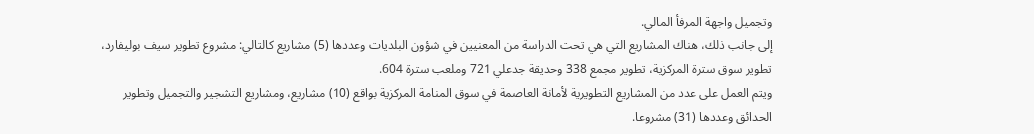وتجميل واجهة المرفأ المالي.
إلى جانب ذلك، هناك المشاريع التي هي تحت الدراسة من المعنيين في شؤون البلديات وعددها (5) مشاريع كالتالي: مشروع تطوير سيف بوليفارد، تطوير سوق سترة المركزية، تطوير مجمع 338 وحديقة جدعلي 721 وملعب سترة 604.
ويتم العمل على عدد من المشاريع التطويرية لأمانة العاصمة في سوق المنامة المركزية بواقع (10) مشاريع، ومشاريع التشجير والتجميل وتطوير الحدائق وعددها (31) مشروعا.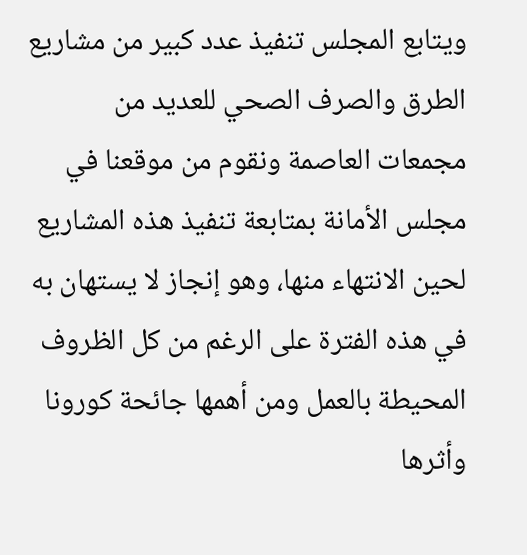ويتابع المجلس تنفيذ عدد كبير من مشاريع الطرق والصرف الصحي للعديد من مجمعات العاصمة ونقوم من موقعنا في مجلس الأمانة بمتابعة تنفيذ هذه المشاريع لحين الانتهاء منها، وهو إنجاز لا يستهان به في هذه الفترة على الرغم من كل الظروف المحيطة بالعمل ومن أهمها جائحة كورونا وأثرها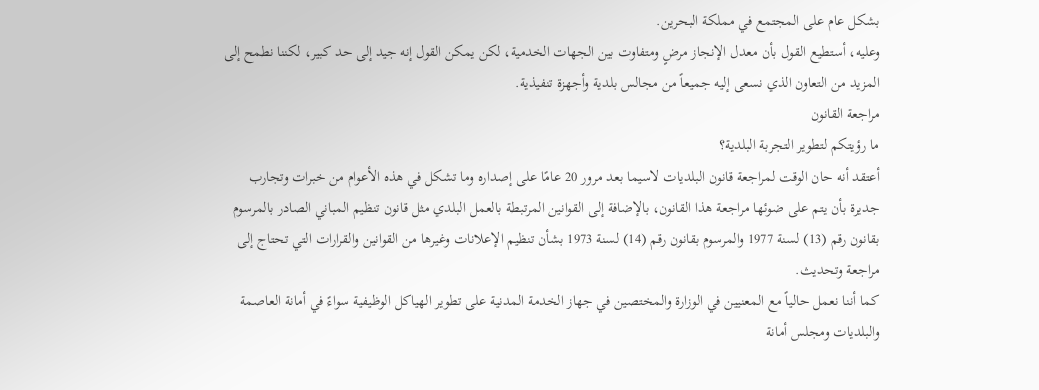بشكل عام على المجتمع في مملكة البحرين.
وعليه، أستطيع القول بأن معدل الإنجاز مرضٍ ومتفاوت بين الجهات الخدمية، لكن يمكن القول إنه جيد إلى حد كبير، لكننا نطمح إلى المزيد من التعاون الذي نسعى إليه جميعاً من مجالس بلدية وأجهزة تنفيذية.
مراجعة القانون
ما رؤيتكم لتطوير التجربة البلدية؟
أعتقد أنه حان الوقت لمراجعة قانون البلديات لاسيما بعد مرور 20 عامًا على إصداره وما تشكل في هذه الأعوام من خبرات وتجارب جديرة بأن يتم على ضوئها مراجعة هذا القانون، بالإضافة إلى القوانين المرتبطة بالعمل البلدي مثل قانون تنظيم المباني الصادر بالمرسوم بقانون رقم (13) لسنة 1977 والمرسوم بقانون رقم (14) لسنة 1973 بشأن تنظيم الإعلانات وغيرها من القوانين والقرارات التي تحتاج إلى مراجعة وتحديث.
كما أننا نعمل حالياً مع المعنيين في الوزارة والمختصين في جهاز الخدمة المدنية على تطوير الهياكل الوظيفية سواءً في أمانة العاصمة والبلديات ومجلس أمانة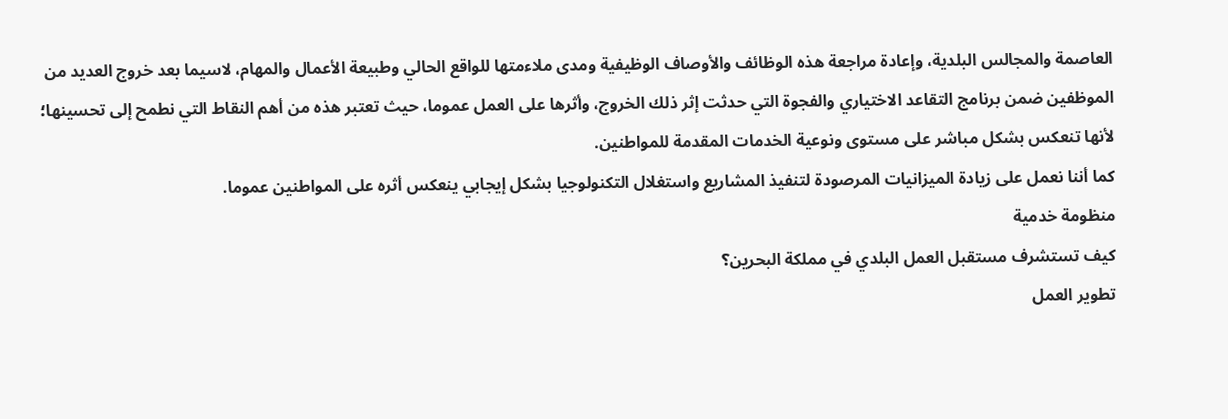العاصمة والمجالس البلدية، وإعادة مراجعة هذه الوظائف والأوصاف الوظيفية ومدى ملاءمتها للواقع الحالي وطبيعة الأعمال والمهام، لاسيما بعد خروج العديد من الموظفين ضمن برنامج التقاعد الاختياري والفجوة التي حدثت إثر ذلك الخروج، وأثرها على العمل عموما، حيث تعتبر هذه من أهم النقاط التي نطمح إلى تحسينها؛ لأنها تنعكس بشكل مباشر على مستوى ونوعية الخدمات المقدمة للمواطنين.
كما أننا نعمل على زيادة الميزانيات المرصودة لتنفيذ المشاريع واستغلال التكنولوجيا بشكل إيجابي ينعكس أثره على المواطنين عموما.
منظومة خدمية
كيف تستشرف مستقبل العمل البلدي في مملكة البحرين؟
تطوير العمل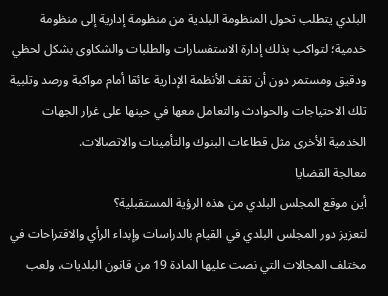البلدي يتطلب تحول المنظومة البلدية من منظومة إدارية إلى منظومة خدمية؛ لتواكب بذلك إدارة الاستفسارات والطلبات والشكاوى بشكل لحظي ودقيق ومستمر دون أن تقف الأنظمة الإدارية عائقا أمام مواكبة ورصد وتلبية تلك الاحتياجات والحوادث والتعامل معها في حينها على غرار الجهات الخدمية الأخرى مثل قطاعات البنوك والتأمينات والاتصالات.
معالجة القضايا
أين موقع المجلس البلدي من هذه الرؤية المستقبلية؟
لتعزيز دور المجلس البلدي في القيام بالدراسات وإبداء الرأي والاقتراحات في مختلف المجالات التي نصت عليها المادة 19 من قانون البلديات، ولعب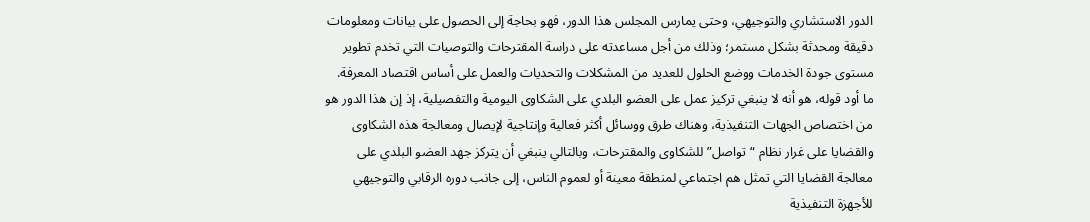الدور الاستشاري والتوجيهي، وحتى يمارس المجلس هذا الدور، فهو بحاجة إلى الحصول على بيانات ومعلومات دقيقة ومحدثة بشكل مستمر؛ وذلك من أجل مساعدته على دراسة المقترحات والتوصيات التي تخدم تطوير مستوى جودة الخدمات ووضع الحلول للعديد من المشكلات والتحديات والعمل على أساس اقتصاد المعرفة.
ما أود قوله، هو أنه لا ينبغي تركيز عمل على العضو البلدي على الشكاوى اليومية والتفصيلية، إذ إن هذا الدور هو من اختصاص الجهات التنفيذية، وهناك طرق ووسائل أكثر فعالية وإنتاجية لإيصال ومعالجة هذه الشكاوى والقضايا على غرار نظام “تواصل” للشكاوى والمقترحات، وبالتالي ينبغي أن يتركز جهد العضو البلدي على معالجة القضايا التي تمثل هم اجتماعي لمنطقة معينة أو لعموم الناس، إلى جانب دوره الرقابي والتوجيهي للأجهزة التنفيذية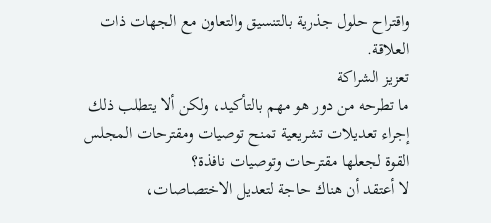واقتراح حلول جذرية بالتنسيق والتعاون مع الجهات ذات العلاقة.
تعزيز الشراكة
ما تطرحه من دور هو مهم بالتأكيد، ولكن ألا يتطلب ذلك إجراء تعديلات تشريعية تمنح توصيات ومقترحات المجلس القوة لجعلها مقترحات وتوصيات نافذة؟
لا أعتقد أن هناك حاجة لتعديل الاختصاصات،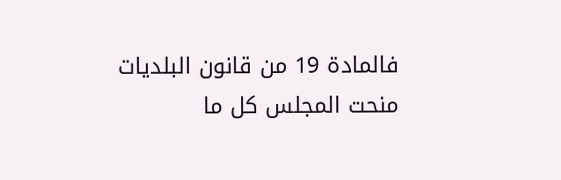فالمادة 19 من قانون البلديات منحت المجلس كل ما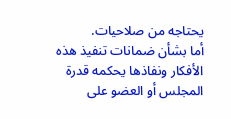يحتاجه من صلاحيات.
أما بشأن ضمانات تنفيذ هذه الأفكار ونفاذها يحكمه قدرة المجلس أو العضو على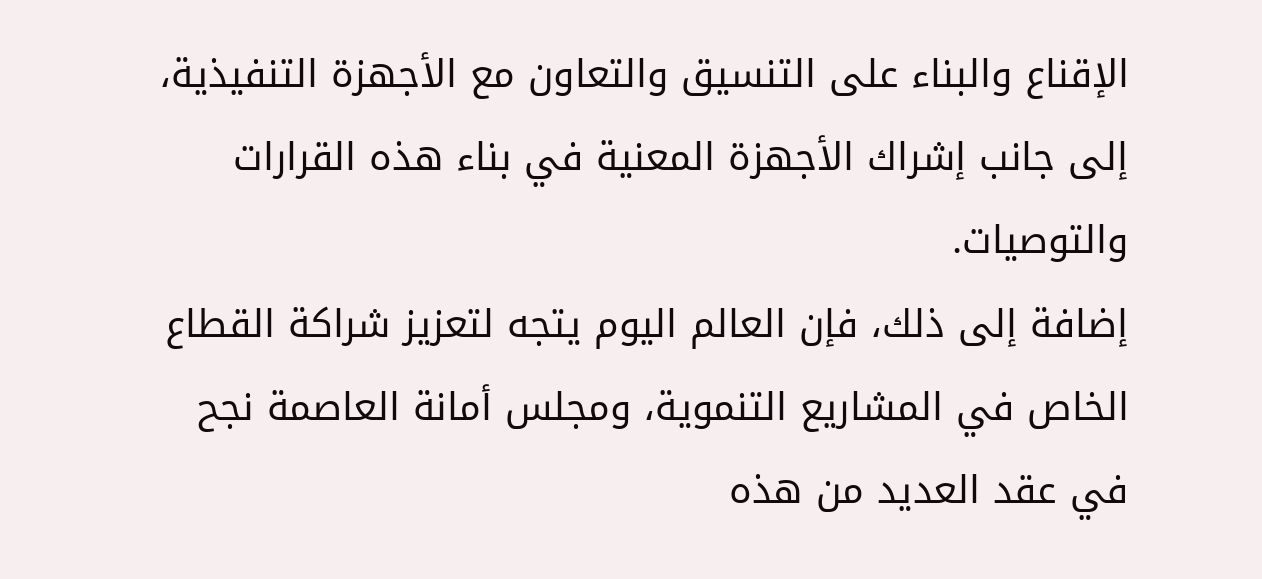الإقناع والبناء على التنسيق والتعاون مع الأجهزة التنفيذية، إلى جانب إشراك الأجهزة المعنية في بناء هذه القرارات والتوصيات.
إضافة إلى ذلك، فإن العالم اليوم يتجه لتعزيز شراكة القطاع الخاص في المشاريع التنموية، ومجلس أمانة العاصمة نجح في عقد العديد من هذه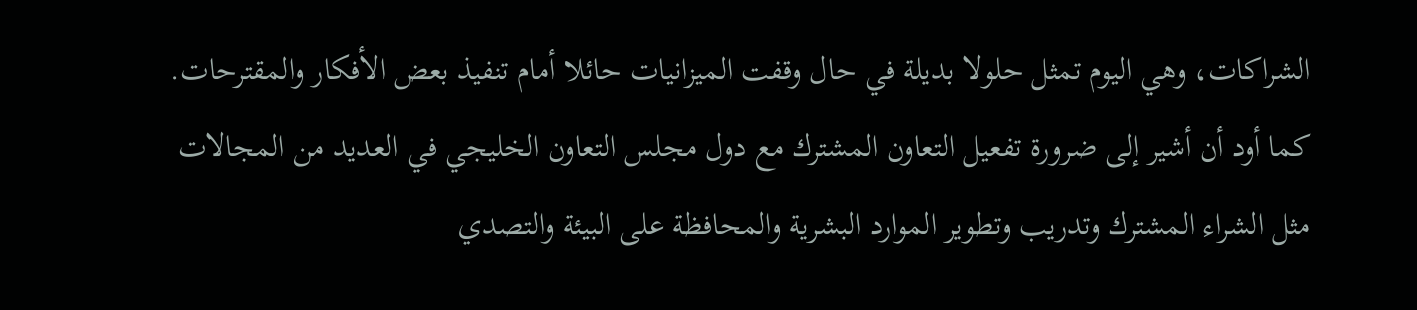الشراكات، وهي اليوم تمثل حلولا بديلة في حال وقفت الميزانيات حائلا أمام تنفيذ بعض الأفكار والمقترحات.
كما أود أن أشير إلى ضرورة تفعيل التعاون المشترك مع دول مجلس التعاون الخليجي في العديد من المجالات مثل الشراء المشترك وتدريب وتطوير الموارد البشرية والمحافظة على البيئة والتصدي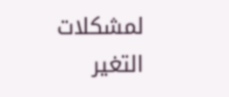لمشكلات التغير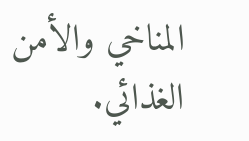المناخي والأمن الغذائي.